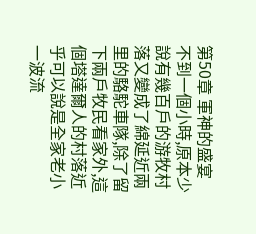第50章 軍神的盛宴
不到一個小時,原本少說有幾百戶的游牧村落又變成了綿延近兩里的駱駝車隊,除了留下兩戶牧民看家外,這個塔達爾人的村落近乎可以說是全家老小一波流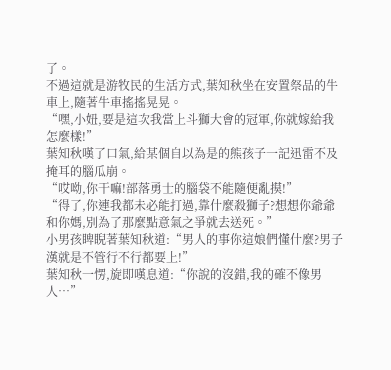了。
不過這就是游牧民的生活方式,葉知秋坐在安置祭品的牛車上,隨著牛車搖搖晃晃。
“嘿,小妞,要是這次我當上斗獅大會的冠軍,你就嫁給我怎麼樣!”
葉知秋嘆了口氣,給某個自以為是的熊孩子一記迅雷不及掩耳的腦瓜崩。
“哎呦,你干嘛!部落勇士的腦袋不能隨便亂摸!”
“得了,你連我都未必能打過,靠什麼殺獅子?想想你爺爺和你媽,別為了那麼點意氣之爭就去送死。”
小男孩睥睨著葉知秋道:“男人的事你這娘們懂什麼?男子漢就是不管行不行都要上!”
葉知秋一愣,旋即嘆息道:“你說的沒錯,我的確不像男人…”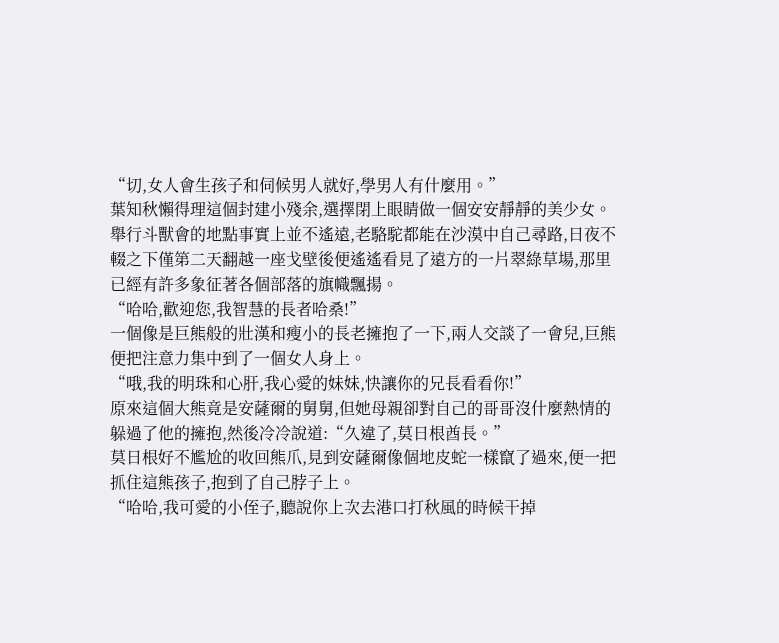“切,女人會生孩子和伺候男人就好,學男人有什麼用。”
葉知秋懶得理這個封建小殘余,選擇閉上眼睛做一個安安靜靜的美少女。
舉行斗獸會的地點事實上並不遙遠,老駱駝都能在沙漠中自己尋路,日夜不輟之下僅第二天翻越一座戈壁後便遙遙看見了遠方的一片翠綠草場,那里已經有許多象征著各個部落的旗幟飄揚。
“哈哈,歡迎您,我智慧的長者哈桑!”
一個像是巨熊般的壯漢和瘦小的長老擁抱了一下,兩人交談了一會兒,巨熊便把注意力集中到了一個女人身上。
“哦,我的明珠和心肝,我心愛的妹妹,快讓你的兄長看看你!”
原來這個大熊竟是安薩爾的舅舅,但她母親卻對自己的哥哥沒什麼熱情的躲過了他的擁抱,然後冷冷說道:“久違了,莫日根酋長。”
莫日根好不尷尬的收回熊爪,見到安薩爾像個地皮蛇一樣竄了過來,便一把抓住這熊孩子,抱到了自己脖子上。
“哈哈,我可愛的小侄子,聽說你上次去港口打秋風的時候干掉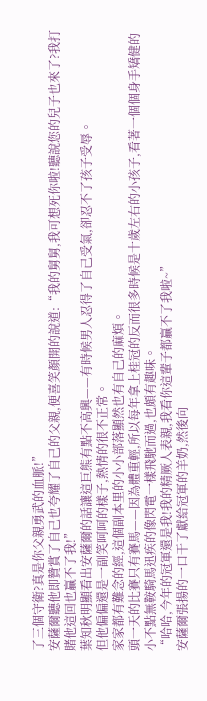了三個守衛?真是你父親勇武的血脈!”
安薩爾聽他即贊賞了自己也夸耀了自己的父親,便喜笑顏開的說道:“我的舅舅,我可想死你啦!聽說您的兒子也來了?我打賭他這回也贏不了我!”
葉知秋明顯看出安薩爾的話讓這巨熊有點不高興——有時候男人忍得了自己受氣,卻忍不了孩子受辱。
但他偏偏還是一副笑呵呵的樣子,熱情的很不正常。
家家都有難念的經,這個副本里的小小部落顯然也有自己的麻煩。
頭一天的比賽只有賽馬——因為體重輕,所以每年拿上桂冠的反而很多時候是十歲左右的小孩子,看著一個個身手矯健的小不點無鞍騎馬迅疾的像閃電一樣飛馳而過,也頗有趣味。
“哈哈,今年的冠軍還是我!我的精厥人表親,我看你這輩子都贏不了我啦~”
安薩爾張揚的一口干了獻給冠軍的羊奶,然後向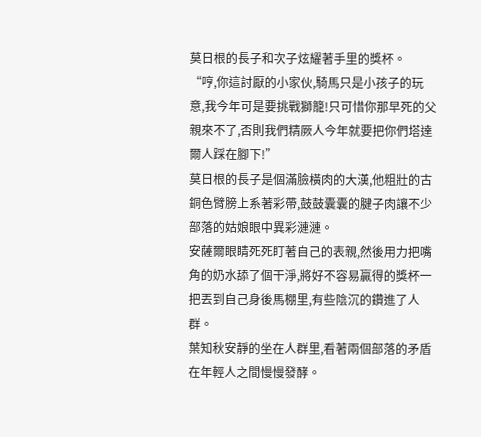莫日根的長子和次子炫耀著手里的獎杯。
“哼,你這討厭的小家伙,騎馬只是小孩子的玩意,我今年可是要挑戰獅籠!只可惜你那早死的父親來不了,否則我們精厥人今年就要把你們塔達爾人踩在腳下!”
莫日根的長子是個滿臉橫肉的大漢,他粗壯的古銅色臂膀上系著彩帶,鼓鼓囊囊的腱子肉讓不少部落的姑娘眼中異彩漣漣。
安薩爾眼睛死死盯著自己的表親,然後用力把嘴角的奶水舔了個干淨,將好不容易贏得的獎杯一把丟到自己身後馬棚里,有些陰沉的鑽進了人群。
葉知秋安靜的坐在人群里,看著兩個部落的矛盾在年輕人之間慢慢發酵。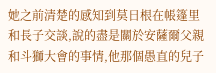她之前清楚的感知到莫日根在帳篷里和長子交談,說的盡是關於安薩爾父親和斗獅大會的事情,他那個愚直的兒子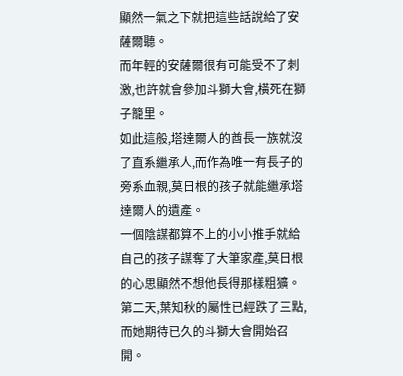顯然一氣之下就把這些話說給了安薩爾聽。
而年輕的安薩爾很有可能受不了刺激,也許就會參加斗獅大會,橫死在獅子籠里。
如此這般,塔達爾人的酋長一族就沒了直系繼承人,而作為唯一有長子的旁系血親,莫日根的孩子就能繼承塔達爾人的遺產。
一個陰謀都算不上的小小推手就給自己的孩子謀奪了大筆家產,莫日根的心思顯然不想他長得那樣粗獷。
第二天,葉知秋的屬性已經跌了三點,而她期待已久的斗獅大會開始召開。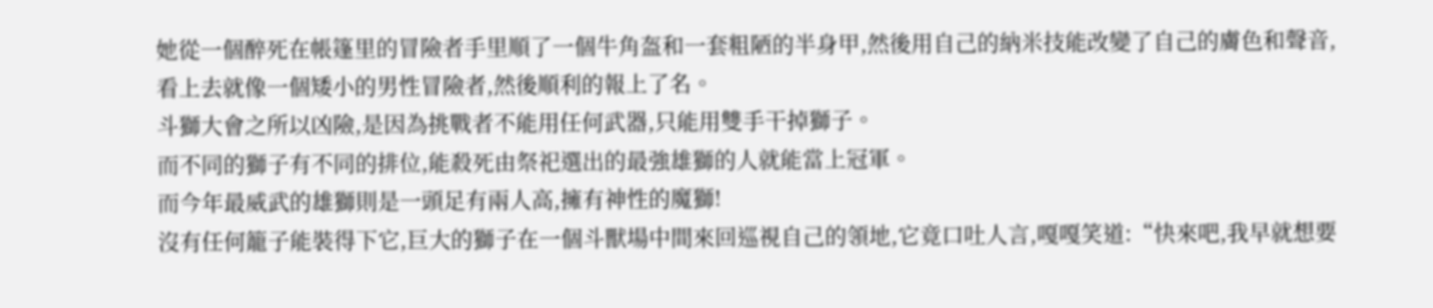她從一個醉死在帳篷里的冒險者手里順了一個牛角盔和一套粗陋的半身甲,然後用自己的納米技能改變了自己的膚色和聲音,看上去就像一個矮小的男性冒險者,然後順利的報上了名。
斗獅大會之所以凶險,是因為挑戰者不能用任何武器,只能用雙手干掉獅子。
而不同的獅子有不同的排位,能殺死由祭祀選出的最強雄獅的人就能當上冠軍。
而今年最威武的雄獅則是一頭足有兩人高,擁有神性的魔獅!
沒有任何籠子能裝得下它,巨大的獅子在一個斗獸場中間來回巡視自己的領地,它竟口吐人言,嘎嘎笑道:“快來吧,我早就想要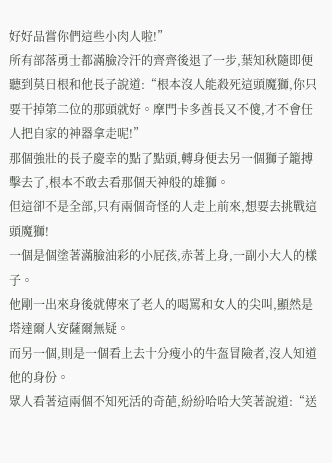好好品嘗你們這些小肉人啦!”
所有部落勇士都滿臉冷汗的齊齊後退了一步,葉知秋隨即便聽到莫日根和他長子說道:“根本沒人能殺死這頭魔獅,你只要干掉第二位的那頭就好。摩門卡多酋長又不傻,才不會任人把自家的神器拿走呢!”
那個強壯的長子慶幸的點了點頭,轉身便去另一個獅子籠搏擊去了,根本不敢去看那個天神般的雄獅。
但這卻不是全部,只有兩個奇怪的人走上前來,想要去挑戰這頭魔獅!
一個是個塗著滿臉油彩的小屁孩,赤著上身,一副小大人的樣子。
他剛一出來身後就傳來了老人的喝罵和女人的尖叫,顯然是塔達爾人安薩爾無疑。
而另一個,則是一個看上去十分瘦小的牛盔冒險者,沒人知道他的身份。
眾人看著這兩個不知死活的奇葩,紛紛哈哈大笑著說道:“送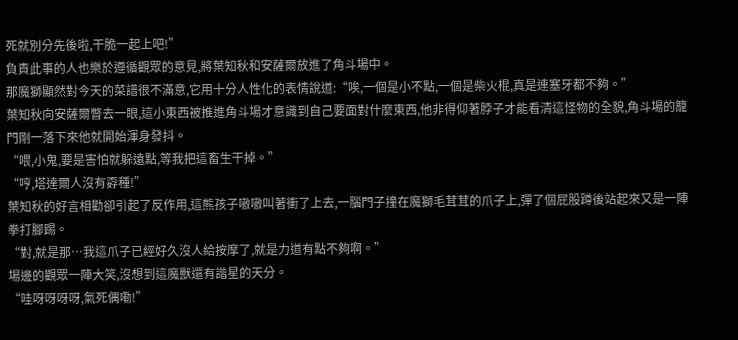死就別分先後啦,干脆一起上吧!”
負責此事的人也樂於遵循觀眾的意見,將葉知秋和安薩爾放進了角斗場中。
那魔獅顯然對今天的菜譜很不滿意,它用十分人性化的表情說道:“唉,一個是小不點,一個是柴火棍,真是連塞牙都不夠。”
葉知秋向安薩爾瞥去一眼,這小東西被推進角斗場才意識到自己要面對什麼東西,他非得仰著脖子才能看清這怪物的全貌,角斗場的籠門剛一落下來他就開始渾身發抖。
“喂,小鬼,要是害怕就躲遠點,等我把這畜生干掉。”
“哼,塔達爾人沒有孬種!”
葉知秋的好言相勸卻引起了反作用,這熊孩子嗷嗷叫著衝了上去,一腦門子撞在魔獅毛茸茸的爪子上,彈了個屁股蹲後站起來又是一陣拳打腳踢。
“對,就是那…我這爪子已經好久沒人給按摩了,就是力道有點不夠啊。”
場邊的觀眾一陣大笑,沒想到這魔獸還有諧星的天分。
“哇呀呀呀呀,氣死偶嘞!”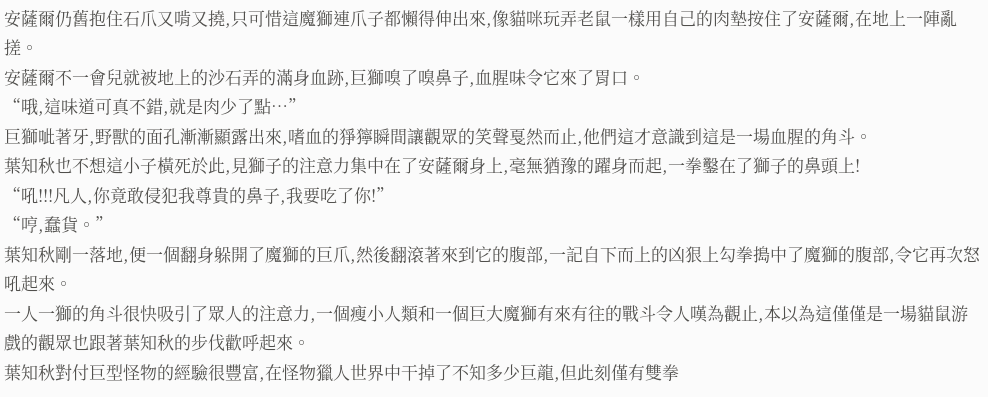安薩爾仍舊抱住石爪又啃又撓,只可惜這魔獅連爪子都懶得伸出來,像貓咪玩弄老鼠一樣用自己的肉墊按住了安薩爾,在地上一陣亂搓。
安薩爾不一會兒就被地上的沙石弄的滿身血跡,巨獅嗅了嗅鼻子,血腥味令它來了胃口。
“哦,這味道可真不錯,就是肉少了點…”
巨獅呲著牙,野獸的面孔漸漸顯露出來,嗜血的猙獰瞬間讓觀眾的笑聲戛然而止,他們這才意識到這是一場血腥的角斗。
葉知秋也不想這小子橫死於此,見獅子的注意力集中在了安薩爾身上,毫無猶豫的躍身而起,一拳鑿在了獅子的鼻頭上!
“吼!!!凡人,你竟敢侵犯我尊貴的鼻子,我要吃了你!”
“哼,蠢貨。”
葉知秋剛一落地,便一個翻身躲開了魔獅的巨爪,然後翻滾著來到它的腹部,一記自下而上的凶狠上勾拳搗中了魔獅的腹部,令它再次怒吼起來。
一人一獅的角斗很快吸引了眾人的注意力,一個瘦小人類和一個巨大魔獅有來有往的戰斗令人嘆為觀止,本以為這僅僅是一場貓鼠游戲的觀眾也跟著葉知秋的步伐歡呼起來。
葉知秋對付巨型怪物的經驗很豐富,在怪物獵人世界中干掉了不知多少巨龍,但此刻僅有雙拳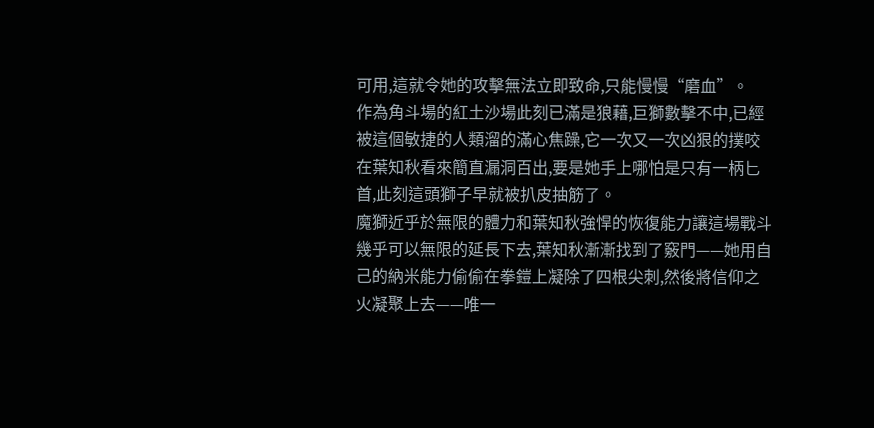可用,這就令她的攻擊無法立即致命,只能慢慢“磨血”。
作為角斗場的紅土沙場此刻已滿是狼藉,巨獅數擊不中,已經被這個敏捷的人類溜的滿心焦躁,它一次又一次凶狠的撲咬在葉知秋看來簡直漏洞百出,要是她手上哪怕是只有一柄匕首,此刻這頭獅子早就被扒皮抽筋了。
魔獅近乎於無限的體力和葉知秋強悍的恢復能力讓這場戰斗幾乎可以無限的延長下去,葉知秋漸漸找到了竅門——她用自己的納米能力偷偷在拳鎧上凝除了四根尖刺,然後將信仰之火凝聚上去——唯一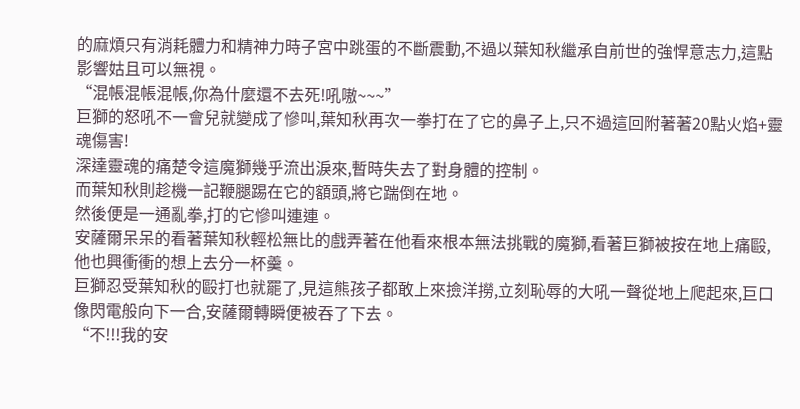的麻煩只有消耗體力和精神力時子宮中跳蛋的不斷震動,不過以葉知秋繼承自前世的強悍意志力,這點影響姑且可以無視。
“混帳混帳混帳,你為什麼還不去死!吼嗷~~~”
巨獅的怒吼不一會兒就變成了慘叫,葉知秋再次一拳打在了它的鼻子上,只不過這回附著著20點火焰+靈魂傷害!
深達靈魂的痛楚令這魔獅幾乎流出淚來,暫時失去了對身體的控制。
而葉知秋則趁機一記鞭腿踢在它的額頭,將它踹倒在地。
然後便是一通亂拳,打的它慘叫連連。
安薩爾呆呆的看著葉知秋輕松無比的戲弄著在他看來根本無法挑戰的魔獅,看著巨獅被按在地上痛毆,他也興衝衝的想上去分一杯羹。
巨獅忍受葉知秋的毆打也就罷了,見這熊孩子都敢上來撿洋撈,立刻恥辱的大吼一聲從地上爬起來,巨口像閃電般向下一合,安薩爾轉瞬便被吞了下去。
“不!!!我的安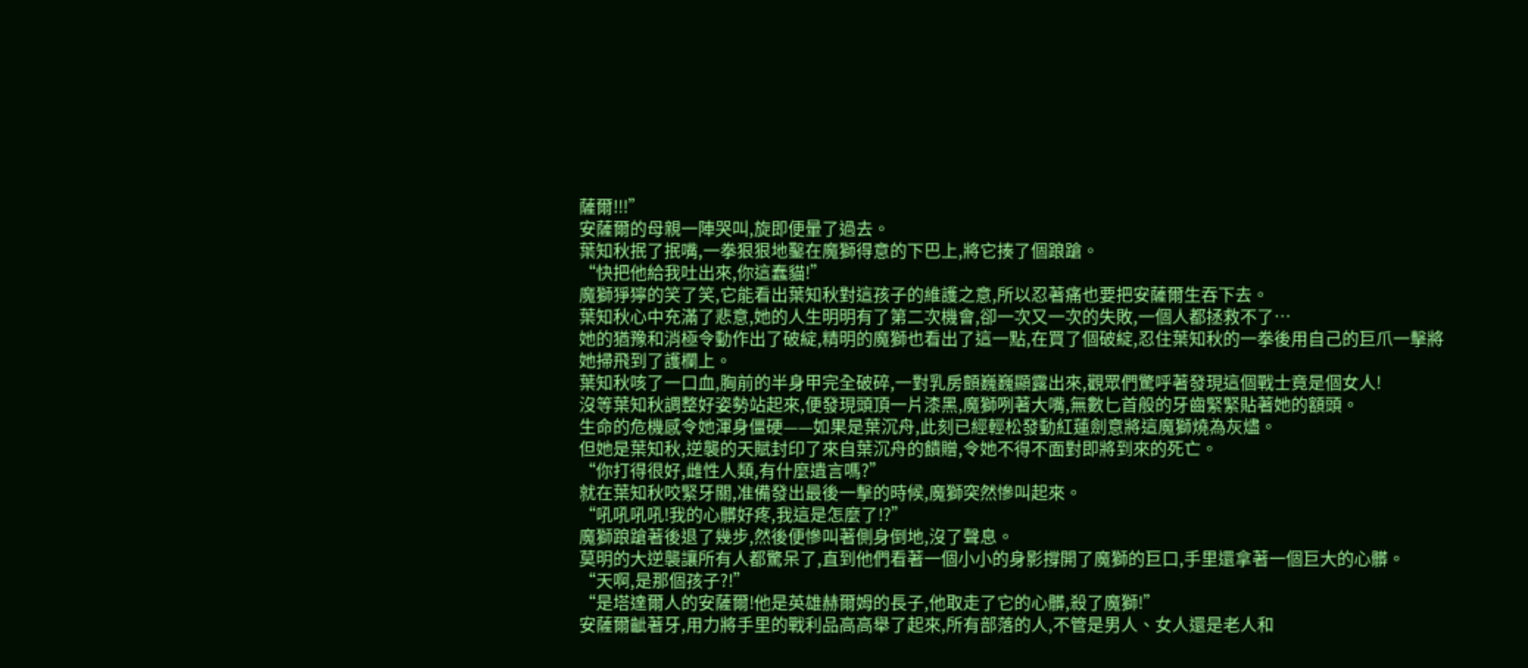薩爾!!!”
安薩爾的母親一陣哭叫,旋即便暈了過去。
葉知秋抿了抿嘴,一拳狠狠地鑿在魔獅得意的下巴上,將它揍了個踉蹌。
“快把他給我吐出來,你這蠢貓!”
魔獅猙獰的笑了笑,它能看出葉知秋對這孩子的維護之意,所以忍著痛也要把安薩爾生吞下去。
葉知秋心中充滿了悲意,她的人生明明有了第二次機會,卻一次又一次的失敗,一個人都拯救不了…
她的猶豫和消極令動作出了破綻,精明的魔獅也看出了這一點,在買了個破綻,忍住葉知秋的一拳後用自己的巨爪一擊將她掃飛到了護欄上。
葉知秋咳了一口血,胸前的半身甲完全破碎,一對乳房顫巍巍顯露出來,觀眾們驚呼著發現這個戰士竟是個女人!
沒等葉知秋調整好姿勢站起來,便發現頭頂一片漆黑,魔獅咧著大嘴,無數匕首般的牙齒緊緊貼著她的額頭。
生命的危機感令她渾身僵硬——如果是葉沉舟,此刻已經輕松發動紅蓮劍意將這魔獅燒為灰燼。
但她是葉知秋,逆襲的天賦封印了來自葉沉舟的饋贈,令她不得不面對即將到來的死亡。
“你打得很好,雌性人類,有什麼遺言嗎?”
就在葉知秋咬緊牙關,准備發出最後一擊的時候,魔獅突然慘叫起來。
“吼吼吼吼!我的心髒好疼,我這是怎麼了!?”
魔獅踉蹌著後退了幾步,然後便慘叫著側身倒地,沒了聲息。
莫明的大逆襲讓所有人都驚呆了,直到他們看著一個小小的身影撐開了魔獅的巨口,手里還拿著一個巨大的心髒。
“天啊,是那個孩子?!”
“是塔達爾人的安薩爾!他是英雄赫爾姆的長子,他取走了它的心髒,殺了魔獅!”
安薩爾齜著牙,用力將手里的戰利品高高舉了起來,所有部落的人,不管是男人、女人還是老人和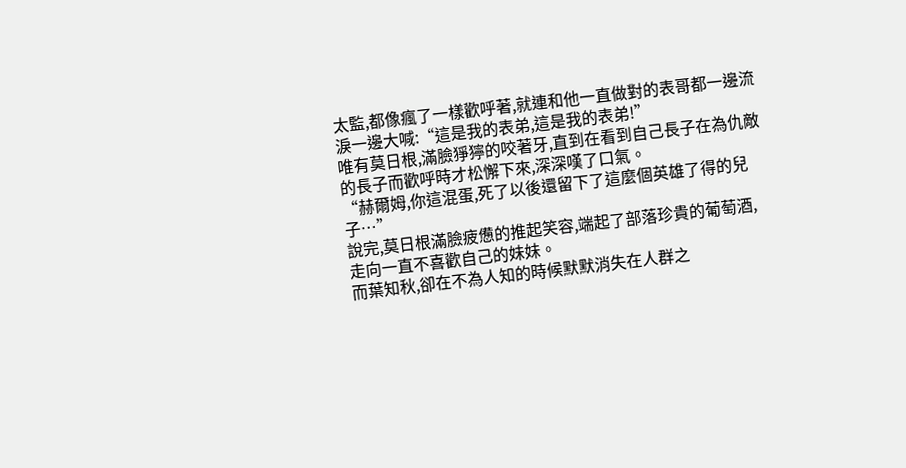太監,都像瘋了一樣歡呼著,就連和他一直做對的表哥都一邊流淚一邊大喊:“這是我的表弟,這是我的表弟!”
唯有莫日根,滿臉猙獰的咬著牙,直到在看到自己長子在為仇敵的長子而歡呼時才松懈下來,深深嘆了口氣。
“赫爾姆,你這混蛋,死了以後還留下了這麼個英雄了得的兒子…”
說完,莫日根滿臉疲憊的推起笑容,端起了部落珍貴的葡萄酒,走向一直不喜歡自己的妹妹。
而葉知秋,卻在不為人知的時候默默消失在人群之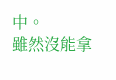中。
雖然沒能拿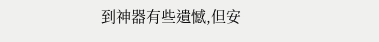到神器有些遺憾,但安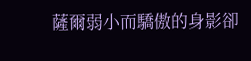薩爾弱小而驕傲的身影卻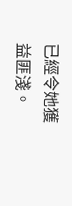已經令她獲益匪淺。